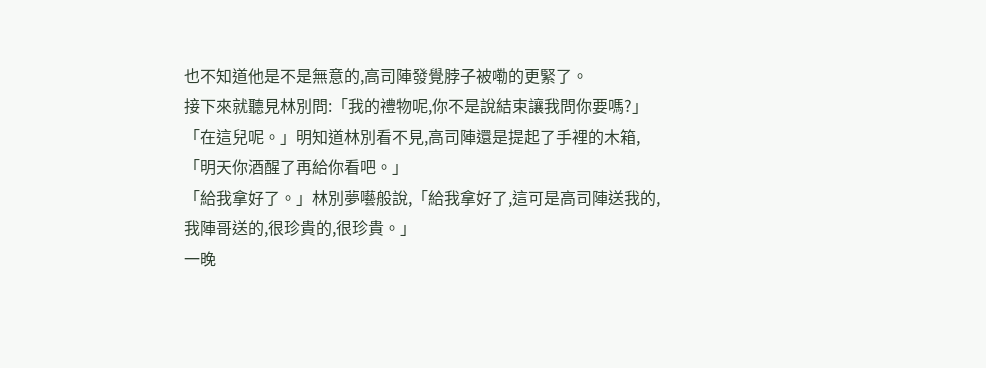也不知道他是不是無意的,高司陣發覺脖子被嘞的更緊了。
接下來就聽見林別問:「我的禮物呢,你不是說結束讓我問你要嗎?」
「在這兒呢。」明知道林別看不見,高司陣還是提起了手裡的木箱,「明天你酒醒了再給你看吧。」
「給我拿好了。」林別夢囈般說,「給我拿好了,這可是高司陣送我的,我陣哥送的,很珍貴的,很珍貴。」
一晚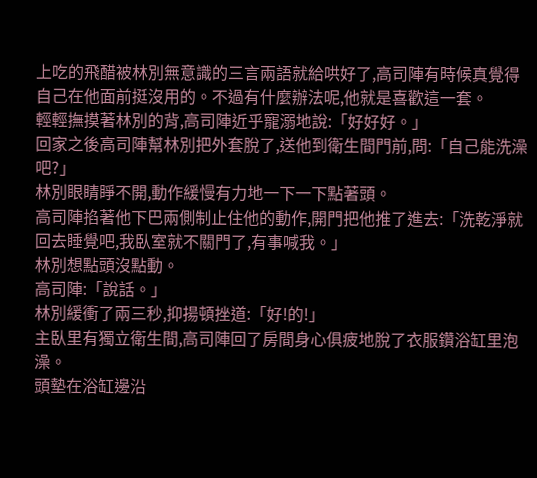上吃的飛醋被林別無意識的三言兩語就給哄好了,高司陣有時候真覺得自己在他面前挺沒用的。不過有什麼辦法呢,他就是喜歡這一套。
輕輕撫摸著林別的背,高司陣近乎寵溺地說:「好好好。」
回家之後高司陣幫林別把外套脫了,送他到衛生間門前,問:「自己能洗澡吧?」
林別眼睛睜不開,動作緩慢有力地一下一下點著頭。
高司陣掐著他下巴兩側制止住他的動作,開門把他推了進去:「洗乾淨就回去睡覺吧,我臥室就不關門了,有事喊我。」
林別想點頭沒點動。
高司陣:「說話。」
林別緩衝了兩三秒,抑揚頓挫道:「好!的!」
主臥里有獨立衛生間,高司陣回了房間身心俱疲地脫了衣服鑽浴缸里泡澡。
頭墊在浴缸邊沿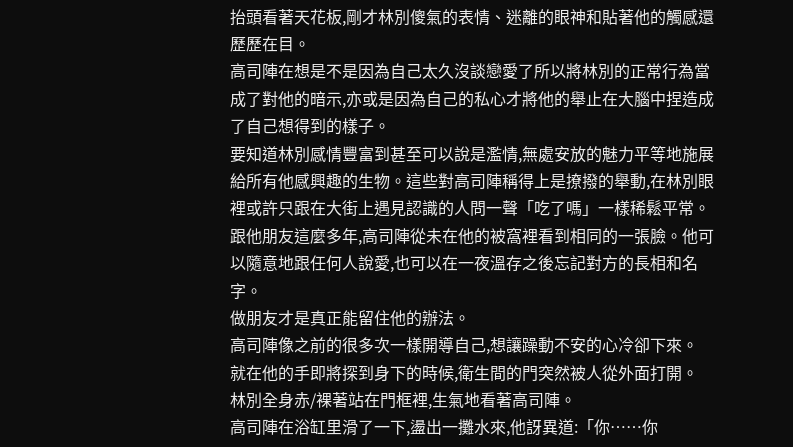抬頭看著天花板,剛才林別傻氣的表情、迷離的眼神和貼著他的觸感還歷歷在目。
高司陣在想是不是因為自己太久沒談戀愛了所以將林別的正常行為當成了對他的暗示,亦或是因為自己的私心才將他的舉止在大腦中捏造成了自己想得到的樣子。
要知道林別感情豐富到甚至可以說是濫情,無處安放的魅力平等地施展給所有他感興趣的生物。這些對高司陣稱得上是撩撥的舉動,在林別眼裡或許只跟在大街上遇見認識的人問一聲「吃了嗎」一樣稀鬆平常。
跟他朋友這麼多年,高司陣從未在他的被窩裡看到相同的一張臉。他可以隨意地跟任何人說愛,也可以在一夜溫存之後忘記對方的長相和名字。
做朋友才是真正能留住他的辦法。
高司陣像之前的很多次一樣開導自己,想讓躁動不安的心冷卻下來。
就在他的手即將探到身下的時候,衛生間的門突然被人從外面打開。
林別全身赤/裸著站在門框裡,生氣地看著高司陣。
高司陣在浴缸里滑了一下,盪出一攤水來,他訝異道:「你……你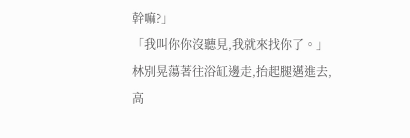幹嘛?」
「我叫你你沒聽見,我就來找你了。」
林別晃蕩著往浴缸邊走,抬起腿邁進去,高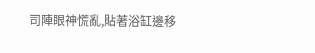司陣眼神慌亂,貼著浴缸邊移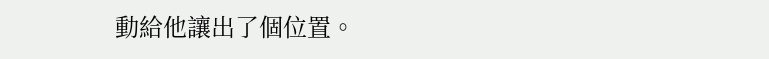動給他讓出了個位置。